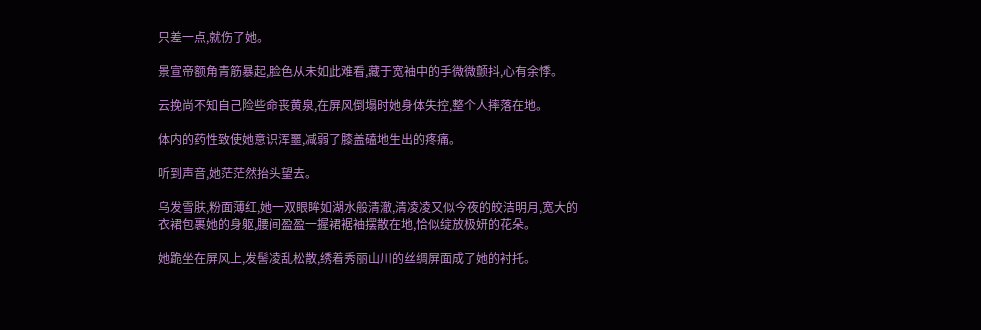只差一点,就伤了她。

景宣帝额角青筋暴起,脸色从未如此难看,藏于宽袖中的手微微颤抖,心有余悸。

云挽尚不知自己险些命丧黄泉,在屏风倒塌时她身体失控,整个人摔落在地。

体内的药性致使她意识浑噩,减弱了膝盖磕地生出的疼痛。

听到声音,她茫茫然抬头望去。

乌发雪肤,粉面薄红,她一双眼眸如湖水般清澈,清凌凌又似今夜的皎洁明月,宽大的衣裙包裹她的身躯,腰间盈盈一握裙裾袖摆散在地,恰似绽放极妍的花朵。

她跪坐在屏风上,发髻凌乱松散,绣着秀丽山川的丝绸屏面成了她的衬托。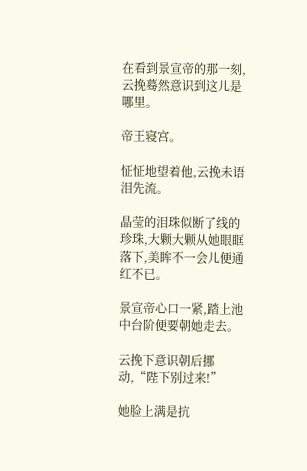在看到景宣帝的那一刻,云挽蓦然意识到这儿是哪里。

帝王寝宫。

怔怔地望着他,云挽未语泪先流。

晶莹的泪珠似断了线的珍珠,大颗大颗从她眼眶落下,美眸不一会儿便通红不已。

景宣帝心口一紧,踏上池中台阶便要朝她走去。

云挽下意识朝后挪动,“陛下别过来!”

她脸上满是抗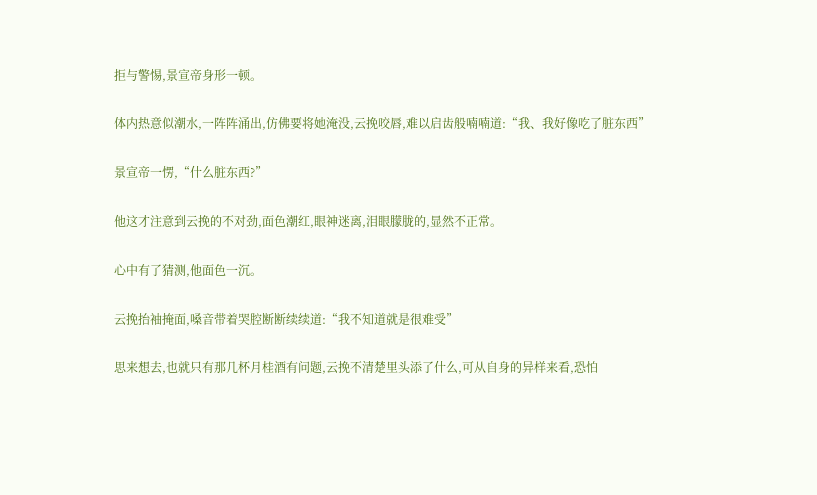拒与警惕,景宣帝身形一顿。

体内热意似潮水,一阵阵涌出,仿佛要将她淹没,云挽咬唇,难以启齿般喃喃道:“我、我好像吃了脏东西”

景宣帝一愣,“什么脏东西?”

他这才注意到云挽的不对劲,面色潮红,眼神迷离,泪眼朦胧的,显然不正常。

心中有了猜测,他面色一沉。

云挽抬袖掩面,嗓音带着哭腔断断续续道:“我不知道就是很难受”

思来想去,也就只有那几杯月桂酒有问题,云挽不清楚里头添了什么,可从自身的异样来看,恐怕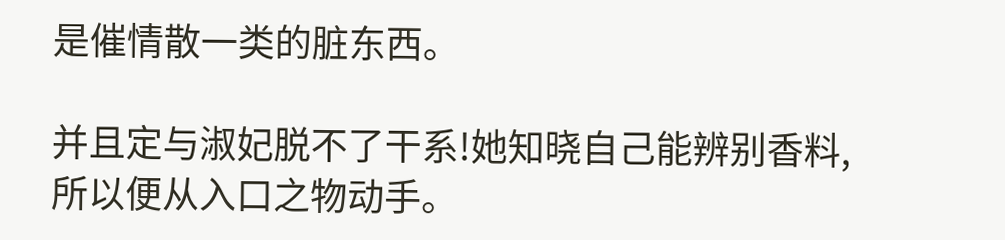是催情散一类的脏东西。

并且定与淑妃脱不了干系!她知晓自己能辨别香料,所以便从入口之物动手。